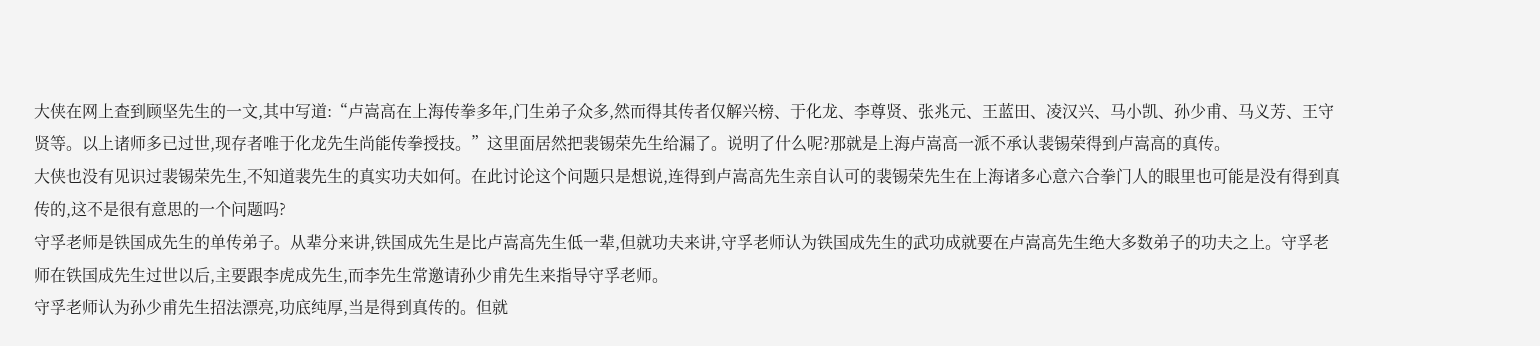大侠在网上查到顾坚先生的一文,其中写道:“卢嵩高在上海传拳多年,门生弟子众多,然而得其传者仅解兴榜、于化龙、李尊贤、张兆元、王蓝田、凌汉兴、马小凯、孙少甫、马义芳、王守贤等。以上诸师多已过世,现存者唯于化龙先生尚能传拳授技。”这里面居然把裴锡荣先生给漏了。说明了什么呢?那就是上海卢嵩高一派不承认裴锡荣得到卢嵩高的真传。
大侠也没有见识过裴锡荣先生,不知道裴先生的真实功夫如何。在此讨论这个问题只是想说,连得到卢嵩高先生亲自认可的裴锡荣先生在上海诸多心意六合拳门人的眼里也可能是没有得到真传的,这不是很有意思的一个问题吗?
守孚老师是铁国成先生的单传弟子。从辈分来讲,铁国成先生是比卢嵩高先生低一辈,但就功夫来讲,守孚老师认为铁国成先生的武功成就要在卢嵩高先生绝大多数弟子的功夫之上。守孚老师在铁国成先生过世以后,主要跟李虎成先生,而李先生常邀请孙少甫先生来指导守孚老师。
守孚老师认为孙少甫先生招法漂亮,功底纯厚,当是得到真传的。但就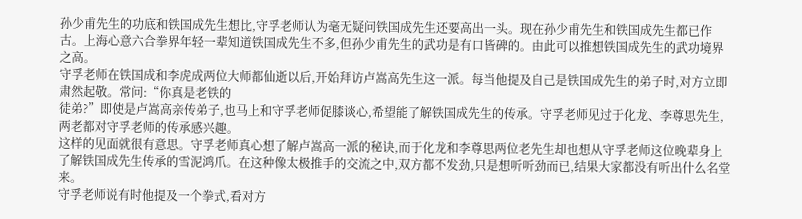孙少甫先生的功底和铁国成先生想比,守孚老师认为毫无疑问铁国成先生还要高出一头。现在孙少甫先生和铁国成先生都已作古。上海心意六合拳界年轻一辈知道铁国成先生不多,但孙少甫先生的武功是有口皆碑的。由此可以推想铁国成先生的武功境界之高。
守孚老师在铁国成和李虎成两位大师都仙逝以后,开始拜访卢嵩高先生这一派。每当他提及自己是铁国成先生的弟子时,对方立即肃然起敬。常问:“你真是老铁的
徒弟?”即使是卢嵩高亲传弟子,也马上和守孚老师促膝谈心,希望能了解铁国成先生的传承。守孚老师见过于化龙、李尊思先生,两老都对守孚老师的传承感兴趣。
这样的见面就很有意思。守孚老师真心想了解卢嵩高一派的秘诀,而于化龙和李尊思两位老先生却也想从守孚老师这位晚辈身上了解铁国成先生传承的雪泥鸿爪。在这种像太极推手的交流之中,双方都不发劲,只是想听听劲而已,结果大家都没有听出什么名堂来。
守孚老师说有时他提及一个拳式,看对方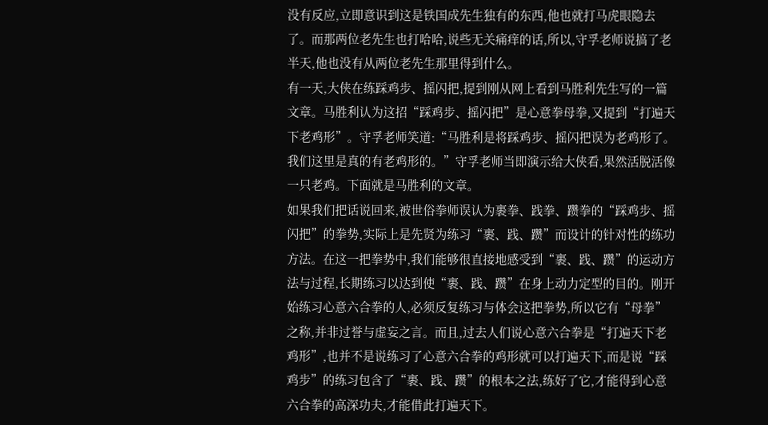没有反应,立即意识到这是铁国成先生独有的东西,他也就打马虎眼隐去了。而那两位老先生也打哈哈,说些无关痛痒的话,所以,守孚老师说搞了老半天,他也没有从两位老先生那里得到什么。
有一天,大侠在练踩鸡步、摇闪把,提到刚从网上看到马胜利先生写的一篇文章。马胜利认为这招“踩鸡步、摇闪把”是心意拳母拳,又提到“打遍天下老鸡形”。守孚老师笑道:“马胜利是将踩鸡步、摇闪把误为老鸡形了。我们这里是真的有老鸡形的。”守孚老师当即演示给大侠看,果然活脱活像一只老鸡。下面就是马胜利的文章。
如果我们把话说回来,被世俗拳师误认为裹拳、践拳、躜拳的“踩鸡步、摇闪把”的拳势,实际上是先贤为练习“裹、践、躜”而设计的针对性的练功方法。在这一把拳势中,我们能够很直接地感受到“裹、践、躜”的运动方法与过程,长期练习以达到使“裹、践、躜”在身上动力定型的目的。刚开始练习心意六合拳的人,必须反复练习与体会这把拳势,所以它有“母拳”之称,并非过誉与虚妄之言。而且,过去人们说心意六合拳是“打遍天下老鸡形”,也并不是说练习了心意六合拳的鸡形就可以打遍天下,而是说“踩鸡步”的练习包含了“裹、践、躜”的根本之法,练好了它,才能得到心意六合拳的高深功夫,才能借此打遍天下。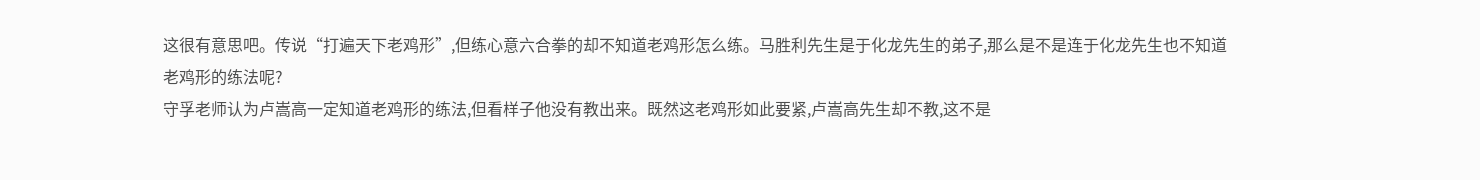这很有意思吧。传说“打遍天下老鸡形”,但练心意六合拳的却不知道老鸡形怎么练。马胜利先生是于化龙先生的弟子,那么是不是连于化龙先生也不知道老鸡形的练法呢?
守孚老师认为卢嵩高一定知道老鸡形的练法,但看样子他没有教出来。既然这老鸡形如此要紧,卢嵩高先生却不教,这不是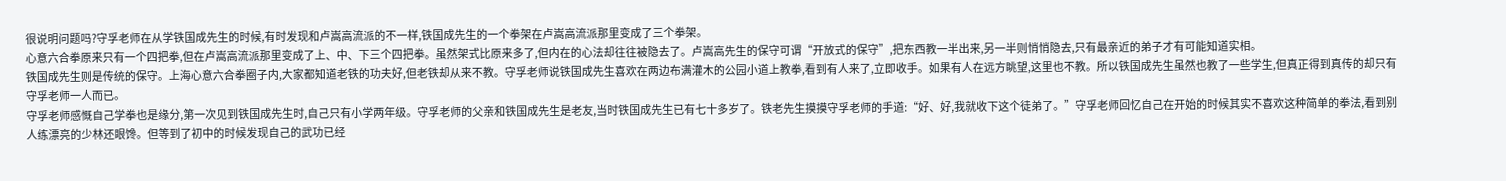很说明问题吗?守孚老师在从学铁国成先生的时候,有时发现和卢嵩高流派的不一样,铁国成先生的一个拳架在卢嵩高流派那里变成了三个拳架。
心意六合拳原来只有一个四把拳,但在卢嵩高流派那里变成了上、中、下三个四把拳。虽然架式比原来多了,但内在的心法却往往被隐去了。卢嵩高先生的保守可谓“开放式的保守”,把东西教一半出来,另一半则悄悄隐去,只有最亲近的弟子才有可能知道实相。
铁国成先生则是传统的保守。上海心意六合拳圈子内,大家都知道老铁的功夫好,但老铁却从来不教。守孚老师说铁国成先生喜欢在两边布满灌木的公园小道上教拳,看到有人来了,立即收手。如果有人在远方眺望,这里也不教。所以铁国成先生虽然也教了一些学生,但真正得到真传的却只有守孚老师一人而已。
守孚老师感慨自己学拳也是缘分,第一次见到铁国成先生时,自己只有小学两年级。守孚老师的父亲和铁国成先生是老友,当时铁国成先生已有七十多岁了。铁老先生摸摸守孚老师的手道:“好、好,我就收下这个徒弟了。”守孚老师回忆自己在开始的时候其实不喜欢这种简单的拳法,看到别人练漂亮的少林还眼馋。但等到了初中的时候发现自己的武功已经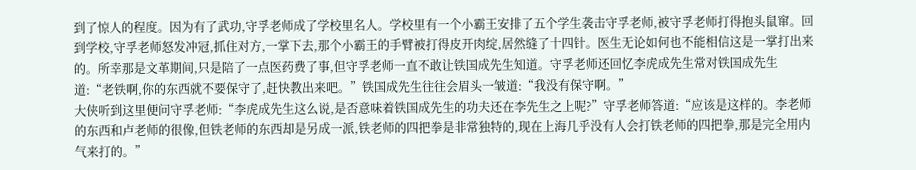到了惊人的程度。因为有了武功,守孚老师成了学校里名人。学校里有一个小霸王安排了五个学生袭击守孚老师,被守孚老师打得抱头鼠窜。回到学校,守孚老师怒发冲冠,抓住对方,一掌下去,那个小霸王的手臂被打得皮开肉绽,居然缝了十四针。医生无论如何也不能相信这是一掌打出来的。所幸那是文革期间,只是陪了一点医药费了事,但守孚老师一直不敢让铁国成先生知道。守孚老师还回忆李虎成先生常对铁国成先生道:“老铁啊,你的东西就不要保守了,赶快教出来吧。”铁国成先生往往会眉头一皱道:“我没有保守啊。”
大侠听到这里便问守孚老师:“李虎成先生这么说,是否意味着铁国成先生的功夫还在李先生之上呢?”守孚老师答道:“应该是这样的。李老师的东西和卢老师的很像,但铁老师的东西却是另成一派,铁老师的四把拳是非常独特的,现在上海几乎没有人会打铁老师的四把拳,那是完全用内气来打的。”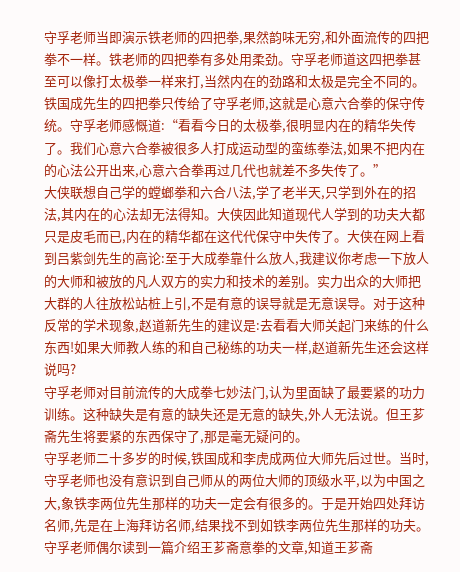守孚老师当即演示铁老师的四把拳,果然韵味无穷,和外面流传的四把拳不一样。铁老师的四把拳有多处用柔劲。守孚老师道这四把拳甚至可以像打太极拳一样来打,当然内在的劲路和太极是完全不同的。
铁国成先生的四把拳只传给了守孚老师,这就是心意六合拳的保守传统。守孚老师感慨道:“看看今日的太极拳,很明显内在的精华失传了。我们心意六合拳被很多人打成运动型的蛮练拳法,如果不把内在的心法公开出来,心意六合拳再过几代也就差不多失传了。”
大侠联想自己学的螳螂拳和六合八法,学了老半天,只学到外在的招法,其内在的心法却无法得知。大侠因此知道现代人学到的功夫大都只是皮毛而已,内在的精华都在这代代保守中失传了。大侠在网上看到吕紫剑先生的高论:至于大成拳靠什么放人,我建议你考虑一下放人的大师和被放的凡人双方的实力和技术的差别。实力出众的大师把大群的人往放松站桩上引,不是有意的误导就是无意误导。对于这种反常的学术现象,赵道新先生的建议是:去看看大师关起门来练的什么东西!如果大师教人练的和自己秘练的功夫一样,赵道新先生还会这样说吗?
守孚老师对目前流传的大成拳七妙法门,认为里面缺了最要紧的功力训练。这种缺失是有意的缺失还是无意的缺失,外人无法说。但王芗斋先生将要紧的东西保守了,那是毫无疑问的。
守孚老师二十多岁的时候,铁国成和李虎成两位大师先后过世。当时,守孚老师也没有意识到自己师从的两位大师的顶级水平,以为中国之大,象铁李两位先生那样的功夫一定会有很多的。于是开始四处拜访名师,先是在上海拜访名师,结果找不到如铁李两位先生那样的功夫。
守孚老师偶尔读到一篇介绍王芗斋意拳的文章,知道王芗斋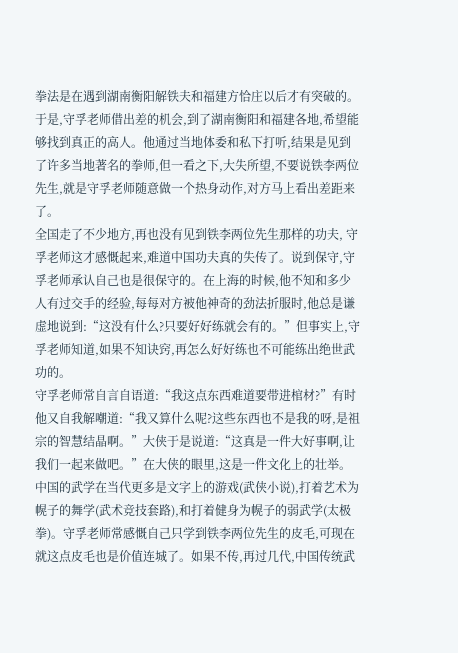拳法是在遇到湖南衡阳解铁夫和福建方恰庄以后才有突破的。于是,守孚老师借出差的机会,到了湖南衡阳和福建各地,希望能够找到真正的高人。他通过当地体委和私下打听,结果是见到了许多当地著名的拳师,但一看之下,大失所望,不要说铁李两位先生,就是守孚老师随意做一个热身动作,对方马上看出差距来了。
全国走了不少地方,再也没有见到铁李两位先生那样的功夫, 守孚老师这才感慨起来,难道中国功夫真的失传了。说到保守,守孚老师承认自己也是很保守的。在上海的时候,他不知和多少人有过交手的经验,每每对方被他神奇的劲法折服时,他总是谦虚地说到:“这没有什么?只要好好练就会有的。”但事实上,守孚老师知道,如果不知诀窍,再怎么好好练也不可能练出绝世武功的。
守孚老师常自言自语道:“我这点东西难道要带进棺材?”有时他又自我解嘲道:“我又算什么呢?这些东西也不是我的呀,是祖宗的智慧结晶啊。”大侠于是说道:“这真是一件大好事啊,让我们一起来做吧。”在大侠的眼里,这是一件文化上的壮举。中国的武学在当代更多是文字上的游戏(武侠小说),打着艺术为幌子的舞学(武术竞技套路),和打着健身为幌子的弱武学(太极拳)。守孚老师常感慨自己只学到铁李两位先生的皮毛,可现在就这点皮毛也是价值连城了。如果不传,再过几代,中国传统武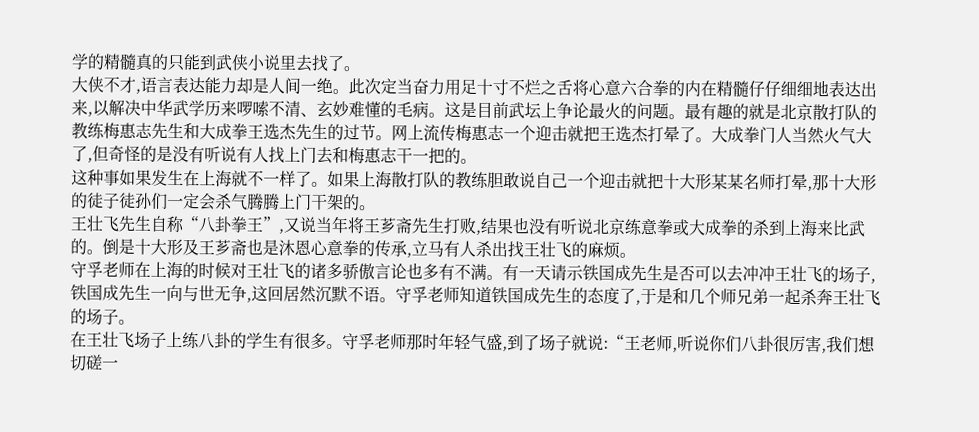学的精髓真的只能到武侠小说里去找了。
大侠不才,语言表达能力却是人间一绝。此次定当奋力用足十寸不烂之舌将心意六合拳的内在精髓仔仔细细地表达出来,以解决中华武学历来啰嗦不清、玄妙难懂的毛病。这是目前武坛上争论最火的问题。最有趣的就是北京散打队的教练梅惠志先生和大成拳王选杰先生的过节。网上流传梅惠志一个迎击就把王选杰打晕了。大成拳门人当然火气大了,但奇怪的是没有听说有人找上门去和梅惠志干一把的。
这种事如果发生在上海就不一样了。如果上海散打队的教练胆敢说自己一个迎击就把十大形某某名师打晕,那十大形的徒子徒孙们一定会杀气腾腾上门干架的。
王壮飞先生自称“八卦拳王”,又说当年将王芗斋先生打败,结果也没有听说北京练意拳或大成拳的杀到上海来比武的。倒是十大形及王芗斋也是沐恩心意拳的传承,立马有人杀出找王壮飞的麻烦。
守孚老师在上海的时候对王壮飞的诸多骄傲言论也多有不满。有一天请示铁国成先生是否可以去冲冲王壮飞的场子,铁国成先生一向与世无争,这回居然沉默不语。守孚老师知道铁国成先生的态度了,于是和几个师兄弟一起杀奔王壮飞的场子。
在王壮飞场子上练八卦的学生有很多。守孚老师那时年轻气盛,到了场子就说:“王老师,听说你们八卦很厉害,我们想切磋一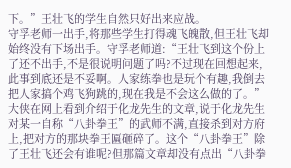下。”王壮飞的学生自然只好出来应战。
守孚老师一出手,将那些学生打得魂飞魄散,但王壮飞却始终没有下场出手。守孚老师道:“王壮飞到这个份上了还不出手,不是很说明问题了吗?不过现在回想起来,此事到底还是不妥啊。人家练拳也是玩个有趣,我倒去把人家搞个鸡飞狗跳的,现在我是不会这么做的了。”
大侠在网上看到介绍于化龙先生的文章,说于化龙先生对某一自称“八卦拳王”的武师不满,直接杀到对方府上,把对方的那块拳王匾砸碎了。这个“八卦拳王”除了王壮飞还会有谁呢?但那篇文章却没有点出“八卦拳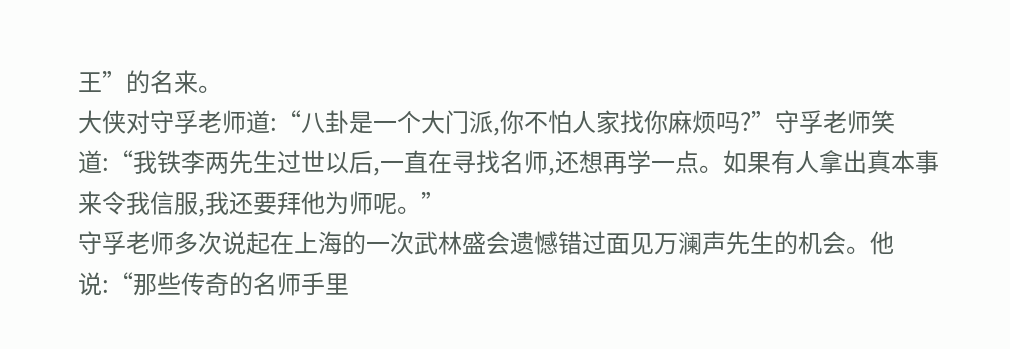王”的名来。
大侠对守孚老师道:“八卦是一个大门派,你不怕人家找你麻烦吗?”守孚老师笑道:“我铁李两先生过世以后,一直在寻找名师,还想再学一点。如果有人拿出真本事来令我信服,我还要拜他为师呢。”
守孚老师多次说起在上海的一次武林盛会遗憾错过面见万澜声先生的机会。他说:“那些传奇的名师手里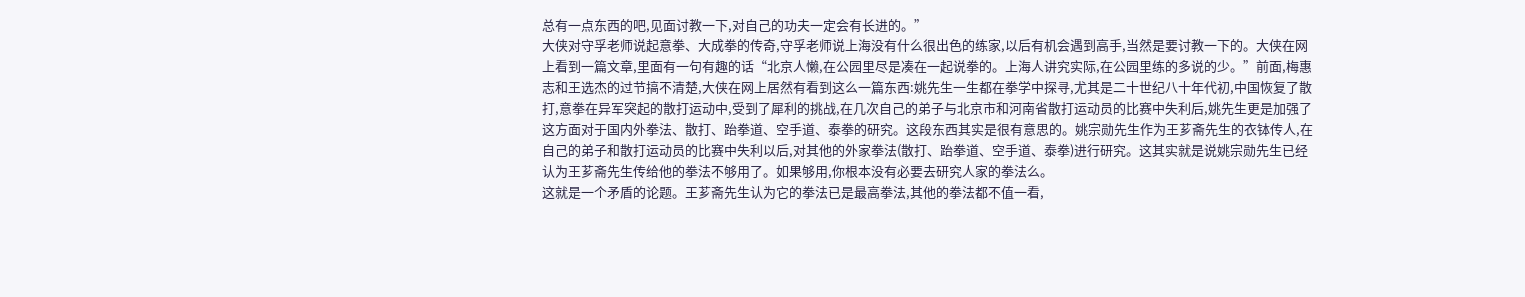总有一点东西的吧,见面讨教一下,对自己的功夫一定会有长进的。”
大侠对守孚老师说起意拳、大成拳的传奇,守孚老师说上海没有什么很出色的练家,以后有机会遇到高手,当然是要讨教一下的。大侠在网上看到一篇文章,里面有一句有趣的话“北京人懒,在公园里尽是凑在一起说拳的。上海人讲究实际,在公园里练的多说的少。”前面,梅惠志和王选杰的过节搞不清楚,大侠在网上居然有看到这么一篇东西:姚先生一生都在拳学中探寻,尤其是二十世纪八十年代初,中国恢复了散打,意拳在异军突起的散打运动中,受到了犀利的挑战,在几次自己的弟子与北京市和河南省散打运动员的比赛中失利后,姚先生更是加强了这方面对于国内外拳法、散打、跆拳道、空手道、泰拳的研究。这段东西其实是很有意思的。姚宗勋先生作为王芗斋先生的衣钵传人,在自己的弟子和散打运动员的比赛中失利以后,对其他的外家拳法(散打、跆拳道、空手道、泰拳)进行研究。这其实就是说姚宗勋先生已经认为王芗斋先生传给他的拳法不够用了。如果够用,你根本没有必要去研究人家的拳法么。
这就是一个矛盾的论题。王芗斋先生认为它的拳法已是最高拳法,其他的拳法都不值一看,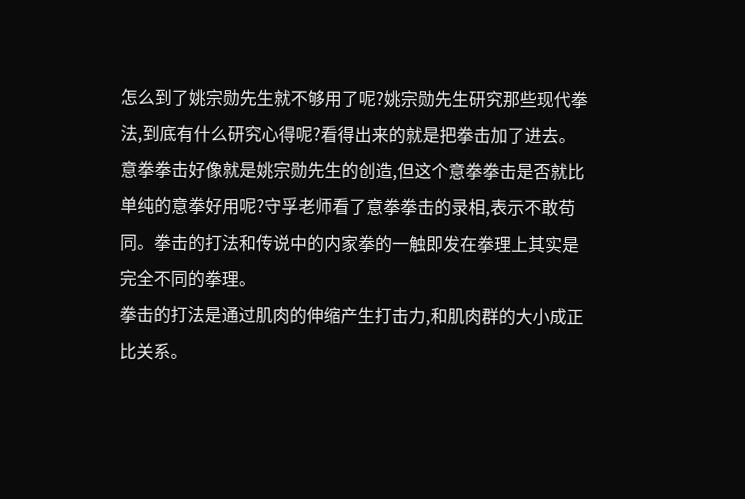怎么到了姚宗勋先生就不够用了呢?姚宗勋先生研究那些现代拳法,到底有什么研究心得呢?看得出来的就是把拳击加了进去。意拳拳击好像就是姚宗勋先生的创造,但这个意拳拳击是否就比单纯的意拳好用呢?守孚老师看了意拳拳击的录相,表示不敢苟同。拳击的打法和传说中的内家拳的一触即发在拳理上其实是完全不同的拳理。
拳击的打法是通过肌肉的伸缩产生打击力,和肌肉群的大小成正比关系。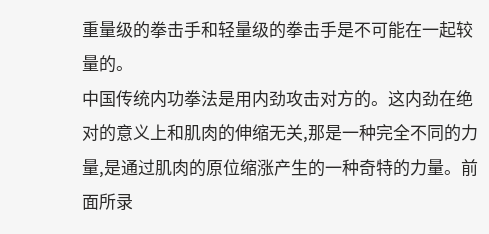重量级的拳击手和轻量级的拳击手是不可能在一起较量的。
中国传统内功拳法是用内劲攻击对方的。这内劲在绝对的意义上和肌肉的伸缩无关,那是一种完全不同的力量,是通过肌肉的原位缩涨产生的一种奇特的力量。前面所录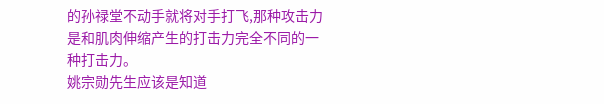的孙禄堂不动手就将对手打飞,那种攻击力是和肌肉伸缩产生的打击力完全不同的一种打击力。
姚宗勋先生应该是知道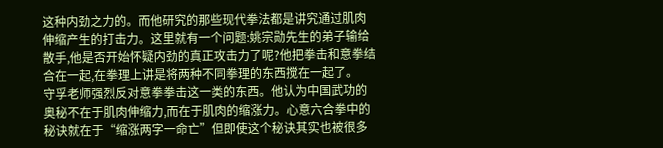这种内劲之力的。而他研究的那些现代拳法都是讲究通过肌肉伸缩产生的打击力。这里就有一个问题:姚宗勋先生的弟子输给散手,他是否开始怀疑内劲的真正攻击力了呢?他把拳击和意拳结合在一起,在拳理上讲是将两种不同拳理的东西搅在一起了。
守孚老师强烈反对意拳拳击这一类的东西。他认为中国武功的奥秘不在于肌肉伸缩力,而在于肌肉的缩涨力。心意六合拳中的秘诀就在于“缩涨两字一命亡”但即使这个秘诀其实也被很多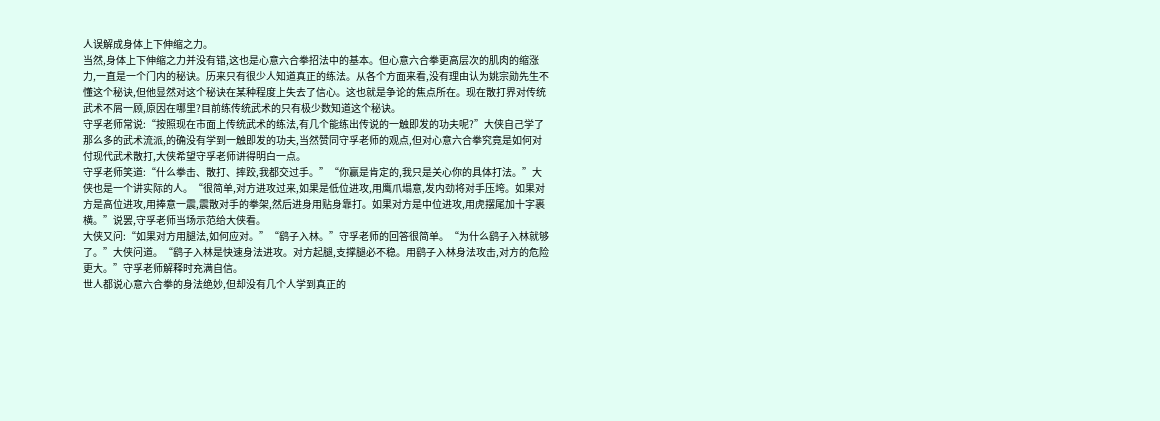人误解成身体上下伸缩之力。
当然,身体上下伸缩之力并没有错,这也是心意六合拳招法中的基本。但心意六合拳更高层次的肌肉的缩涨力,一直是一个门内的秘诀。历来只有很少人知道真正的练法。从各个方面来看,没有理由认为姚宗勋先生不懂这个秘诀,但他显然对这个秘诀在某种程度上失去了信心。这也就是争论的焦点所在。现在散打界对传统武术不屑一顾,原因在哪里?目前练传统武术的只有极少数知道这个秘诀。
守孚老师常说:“按照现在市面上传统武术的练法,有几个能练出传说的一触即发的功夫呢?”大侠自己学了那么多的武术流派,的确没有学到一触即发的功夫,当然赞同守孚老师的观点,但对心意六合拳究竟是如何对付现代武术散打,大侠希望守孚老师讲得明白一点。
守孚老师笑道:“什么拳击、散打、摔跤,我都交过手。”“你赢是肯定的,我只是关心你的具体打法。”大侠也是一个讲实际的人。“很简单,对方进攻过来,如果是低位进攻,用鹰爪塌意,发内劲将对手压垮。如果对方是高位进攻,用捧意一震,震散对手的拳架,然后进身用贴身靠打。如果对方是中位进攻,用虎摆尾加十字裹横。”说罢,守孚老师当场示范给大侠看。
大侠又问:“如果对方用腿法,如何应对。”“鹞子入林。”守孚老师的回答很简单。“为什么鹞子入林就够了。”大侠问道。“鹞子入林是快速身法进攻。对方起腿,支撑腿必不稳。用鹞子入林身法攻击,对方的危险更大。”守孚老师解释时充满自信。
世人都说心意六合拳的身法绝妙,但却没有几个人学到真正的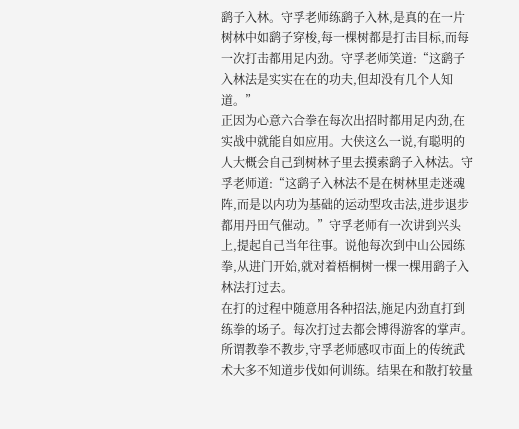鹞子入林。守孚老师练鹞子入林,是真的在一片树林中如鹞子穿梭,每一棵树都是打击目标,而每一次打击都用足内劲。守孚老师笑道:“这鹞子入林法是实实在在的功夫,但却没有几个人知道。”
正因为心意六合拳在每次出招时都用足内劲,在实战中就能自如应用。大侠这么一说,有聪明的人大概会自己到树林子里去摸索鹞子入林法。守孚老师道:“这鹞子入林法不是在树林里走迷魂阵,而是以内功为基础的运动型攻击法,进步退步都用丹田气催动。”守孚老师有一次讲到兴头上,提起自己当年往事。说他每次到中山公园练拳,从进门开始,就对着梧桐树一棵一棵用鹞子入林法打过去。
在打的过程中随意用各种招法,施足内劲直打到练拳的场子。每次打过去都会博得游客的掌声。
所谓教拳不教步,守孚老师感叹市面上的传统武术大多不知道步伐如何训练。结果在和散打较量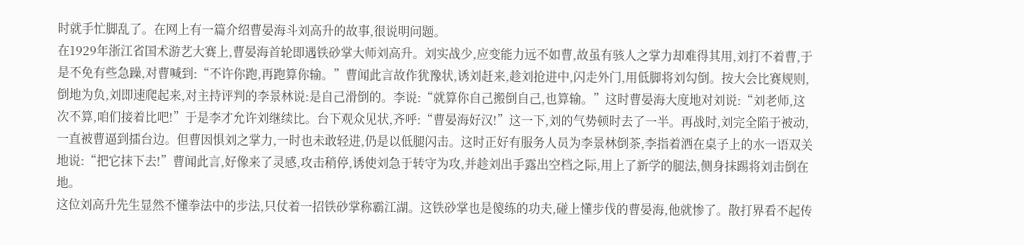时就手忙脚乱了。在网上有一篇介绍曹晏海斗刘高升的故事,很说明问题。
在1929年浙江省国术游艺大赛上,曹晏海首轮即遇铁砂掌大师刘高升。刘实战少,应变能力远不如曹,故虽有骇人之掌力却难得其用,刘打不着曹,于是不免有些急躁,对曹喊到:“不许你跑,再跑算你输。”曹闻此言故作犹豫状,诱刘赶来,趁刘抢进中,闪走外门,用低脚将刘勾倒。按大会比赛规则,倒地为负,刘即速爬起来,对主持评判的李景林说:是自己滑倒的。李说:“就算你自己搬倒自己,也算输。”这时曹晏海大度地对刘说:“刘老师,这次不算,咱们接着比吧!”于是李才允许刘继续比。台下观众见状,齐呼:“曹晏海好汉!”这一下,刘的气势顿时去了一半。再战时,刘完全陷于被动,一直被曹逼到擂台边。但曹因惧刘之掌力,一时也未敢轻进,仍是以低腿闪击。这时正好有服务人员为李景林倒茶,李指着洒在桌子上的水一语双关地说:“把它抹下去!”曹闻此言,好像来了灵感,攻击稍停,诱使刘急于转守为攻,并趁刘出手露出空档之际,用上了新学的腿法,侧身抹踢将刘击倒在地。
这位刘高升先生显然不懂拳法中的步法,只仗着一招铁砂掌称霸江湖。这铁砂掌也是傻练的功夫,碰上懂步伐的曹晏海,他就惨了。散打界看不起传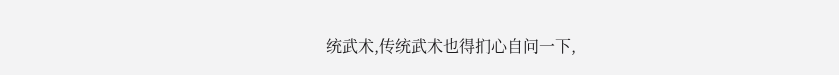统武术,传统武术也得扪心自问一下,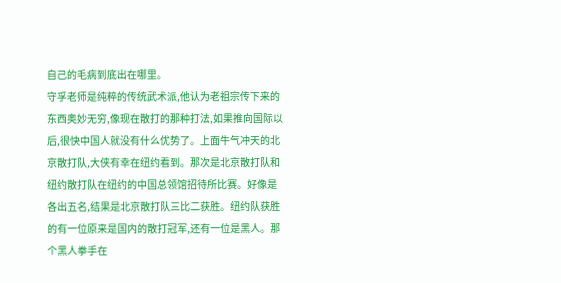自己的毛病到底出在哪里。
守孚老师是纯粹的传统武术派,他认为老祖宗传下来的东西奥妙无穷,像现在散打的那种打法,如果推向国际以后,很快中国人就没有什么优势了。上面牛气冲天的北京散打队,大侠有幸在纽约看到。那次是北京散打队和纽约散打队在纽约的中国总领馆招待所比赛。好像是各出五名,结果是北京散打队三比二获胜。纽约队获胜的有一位原来是国内的散打冠军,还有一位是黑人。那个黑人拳手在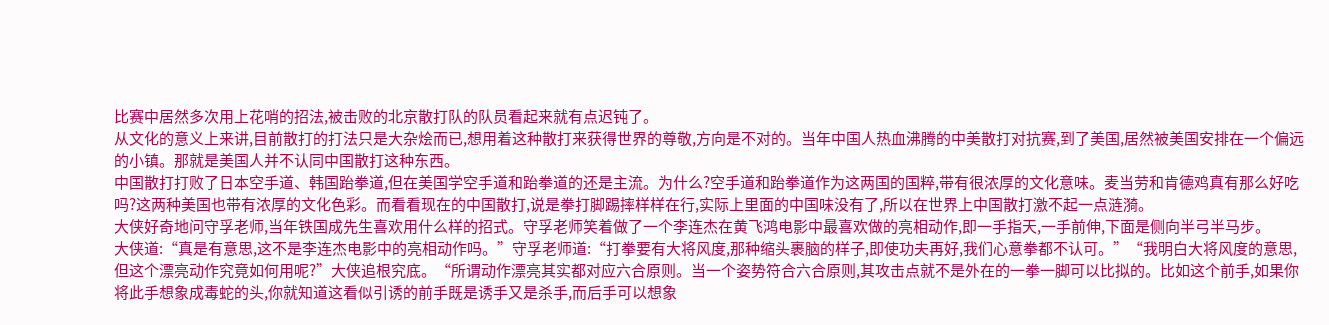比赛中居然多次用上花哨的招法,被击败的北京散打队的队员看起来就有点迟钝了。
从文化的意义上来讲,目前散打的打法只是大杂烩而已,想用着这种散打来获得世界的尊敬,方向是不对的。当年中国人热血沸腾的中美散打对抗赛,到了美国,居然被美国安排在一个偏远的小镇。那就是美国人并不认同中国散打这种东西。
中国散打打败了日本空手道、韩国跆拳道,但在美国学空手道和跆拳道的还是主流。为什么?空手道和跆拳道作为这两国的国粹,带有很浓厚的文化意味。麦当劳和肯德鸡真有那么好吃吗?这两种美国也带有浓厚的文化色彩。而看看现在的中国散打,说是拳打脚踢摔样样在行,实际上里面的中国味没有了,所以在世界上中国散打激不起一点涟漪。
大侠好奇地问守孚老师,当年铁国成先生喜欢用什么样的招式。守孚老师笑着做了一个李连杰在黄飞鸿电影中最喜欢做的亮相动作,即一手指天,一手前伸,下面是侧向半弓半马步。
大侠道:“真是有意思,这不是李连杰电影中的亮相动作吗。”守孚老师道:“打拳要有大将风度,那种缩头裹脑的样子,即使功夫再好,我们心意拳都不认可。”“我明白大将风度的意思,但这个漂亮动作究竟如何用呢?”大侠追根究底。“所谓动作漂亮其实都对应六合原则。当一个姿势符合六合原则,其攻击点就不是外在的一拳一脚可以比拟的。比如这个前手,如果你将此手想象成毒蛇的头,你就知道这看似引诱的前手既是诱手又是杀手,而后手可以想象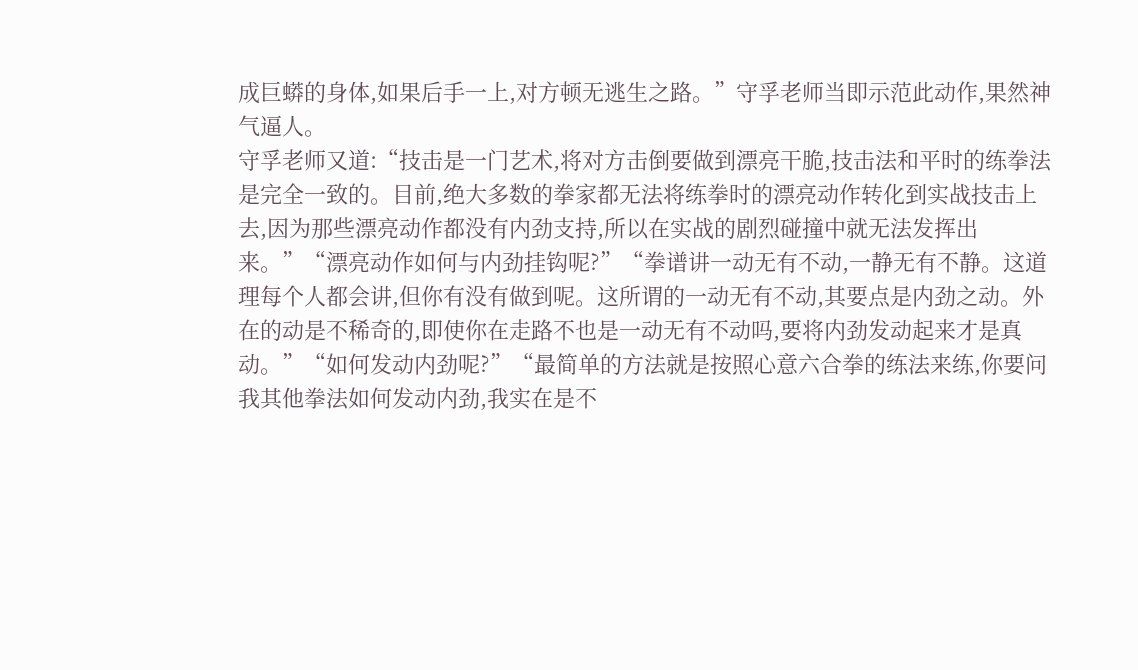成巨蟒的身体,如果后手一上,对方顿无逃生之路。”守孚老师当即示范此动作,果然神气逼人。
守孚老师又道:“技击是一门艺术,将对方击倒要做到漂亮干脆,技击法和平时的练拳法是完全一致的。目前,绝大多数的拳家都无法将练拳时的漂亮动作转化到实战技击上去,因为那些漂亮动作都没有内劲支持,所以在实战的剧烈碰撞中就无法发挥出来。”“漂亮动作如何与内劲挂钩呢?”“拳谱讲一动无有不动,一静无有不静。这道理每个人都会讲,但你有没有做到呢。这所谓的一动无有不动,其要点是内劲之动。外在的动是不稀奇的,即使你在走路不也是一动无有不动吗,要将内劲发动起来才是真动。”“如何发动内劲呢?”“最简单的方法就是按照心意六合拳的练法来练,你要问我其他拳法如何发动内劲,我实在是不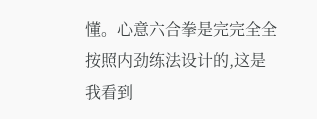懂。心意六合拳是完完全全按照内劲练法设计的,这是我看到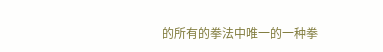的所有的拳法中唯一的一种拳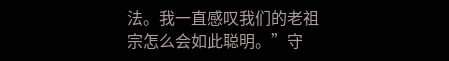法。我一直感叹我们的老祖宗怎么会如此聪明。”守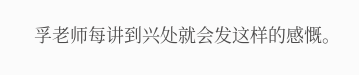孚老师每讲到兴处就会发这样的感慨。